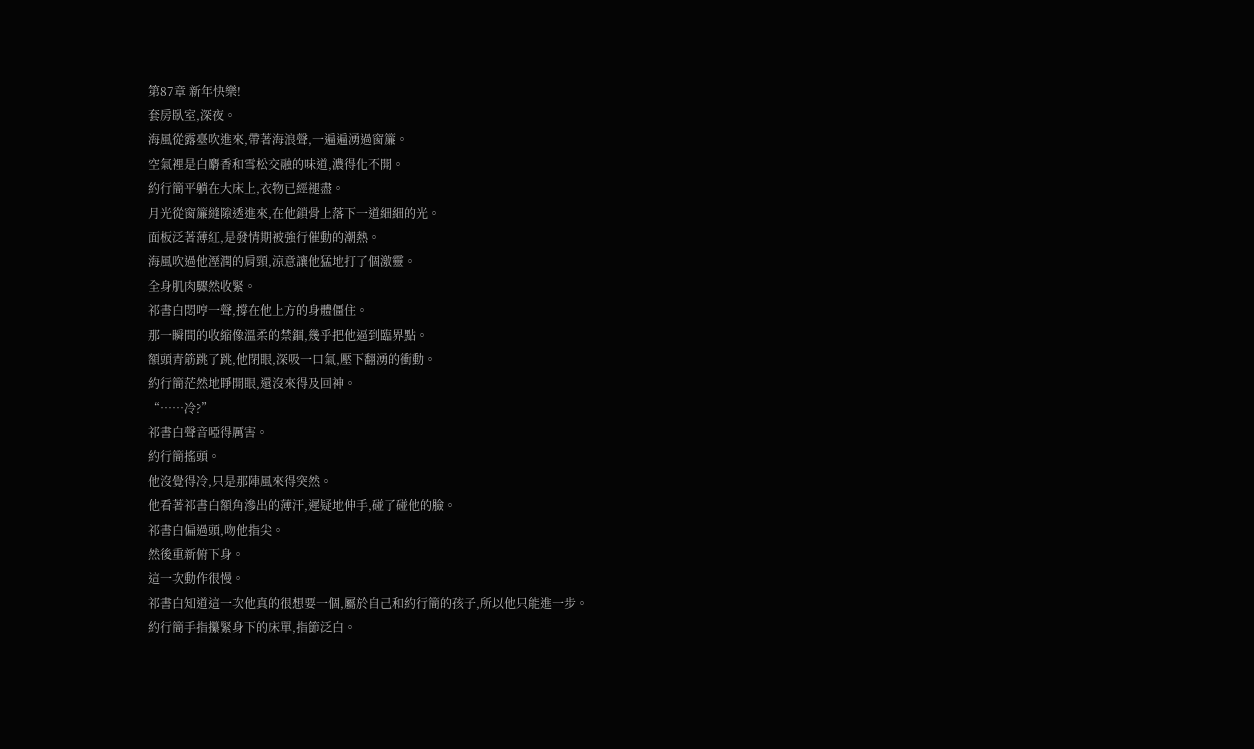第87章 新年快樂!
套房臥室,深夜。
海風從露臺吹進來,帶著海浪聲,一遍遍湧過窗簾。
空氣裡是白麝香和雪松交融的味道,濃得化不開。
約行簡平躺在大床上,衣物已經褪盡。
月光從窗簾縫隙透進來,在他鎖骨上落下一道細細的光。
面板泛著薄紅,是發情期被強行催動的潮熱。
海風吹過他溼潤的肩頸,涼意讓他猛地打了個激靈。
全身肌肉驟然收緊。
祁書白悶哼一聲,撐在他上方的身體僵住。
那一瞬間的收縮像溫柔的禁錮,幾乎把他逼到臨界點。
額頭青筋跳了跳,他閉眼,深吸一口氣,壓下翻湧的衝動。
約行簡茫然地睜開眼,還沒來得及回神。
“……冷?”
祁書白聲音啞得厲害。
約行簡搖頭。
他沒覺得冷,只是那陣風來得突然。
他看著祁書白額角滲出的薄汗,遲疑地伸手,碰了碰他的臉。
祁書白偏過頭,吻他指尖。
然後重新俯下身。
這一次動作很慢。
祁書白知道這一次他真的很想要一個,屬於自己和約行簡的孩子,所以他只能進一步。
約行簡手指攥緊身下的床單,指節泛白。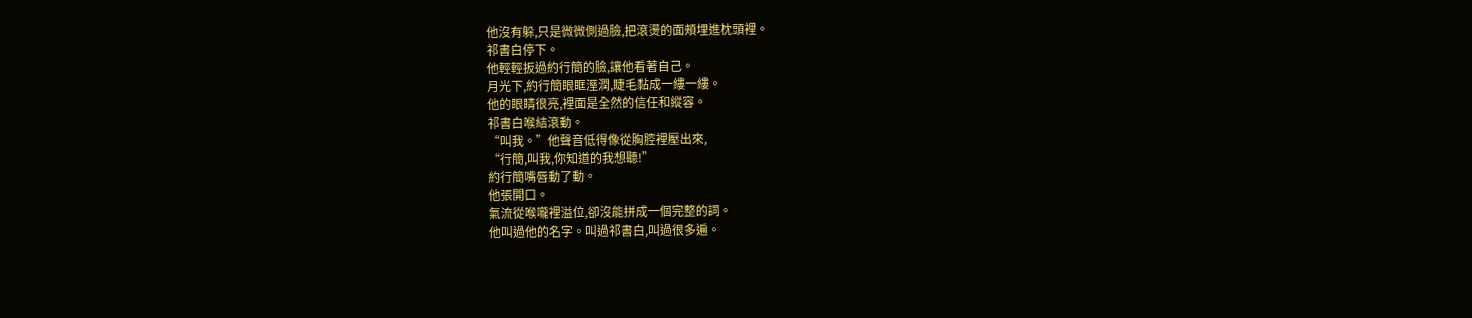他沒有躲,只是微微側過臉,把滾燙的面頰埋進枕頭裡。
祁書白停下。
他輕輕扳過約行簡的臉,讓他看著自己。
月光下,約行簡眼眶溼潤,睫毛黏成一縷一縷。
他的眼睛很亮,裡面是全然的信任和縱容。
祁書白喉結滾動。
“叫我。”他聲音低得像從胸腔裡壓出來,
“行簡,叫我,你知道的我想聽!”
約行簡嘴唇動了動。
他張開口。
氣流從喉嚨裡溢位,卻沒能拼成一個完整的詞。
他叫過他的名字。叫過祁書白,叫過很多遍。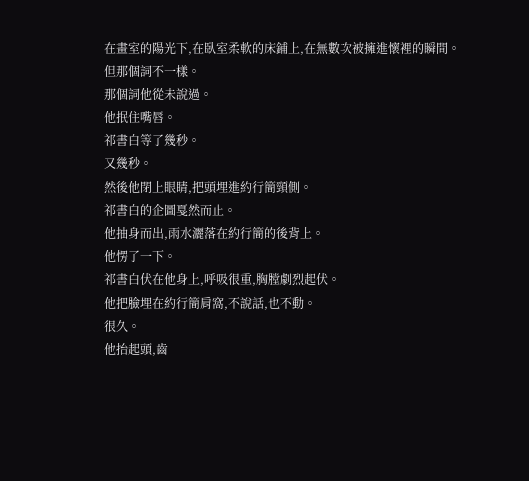在畫室的陽光下,在臥室柔軟的床鋪上,在無數次被擁進懷裡的瞬間。
但那個詞不一樣。
那個詞他從未說過。
他抿住嘴唇。
祁書白等了幾秒。
又幾秒。
然後他閉上眼睛,把頭埋進約行簡頸側。
祁書白的企圖戛然而止。
他抽身而出,雨水灑落在約行簡的後背上。
他愣了一下。
祁書白伏在他身上,呼吸很重,胸膛劇烈起伏。
他把臉埋在約行簡肩窩,不說話,也不動。
很久。
他抬起頭,齒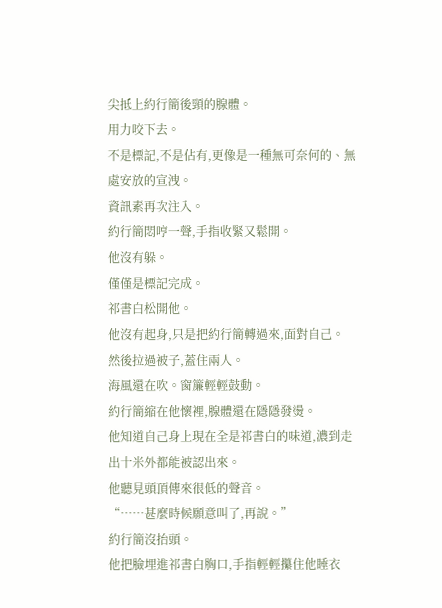尖抵上約行簡後頸的腺體。
用力咬下去。
不是標記,不是佔有,更像是一種無可奈何的、無處安放的宣洩。
資訊素再次注入。
約行簡悶哼一聲,手指收緊又鬆開。
他沒有躲。
僅僅是標記完成。
祁書白松開他。
他沒有起身,只是把約行簡轉過來,面對自己。
然後拉過被子,蓋住兩人。
海風還在吹。窗簾輕輕鼓動。
約行簡縮在他懷裡,腺體還在隱隱發燙。
他知道自己身上現在全是祁書白的味道,濃到走出十米外都能被認出來。
他聽見頭頂傳來很低的聲音。
“……甚麼時候願意叫了,再說。”
約行簡沒抬頭。
他把臉埋進祁書白胸口,手指輕輕攥住他睡衣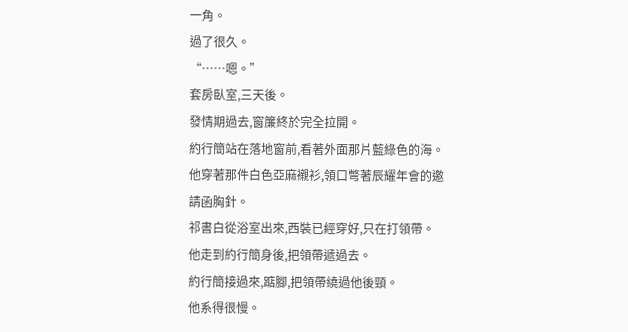一角。
過了很久。
“……嗯。”
套房臥室,三天後。
發情期過去,窗簾終於完全拉開。
約行簡站在落地窗前,看著外面那片藍綠色的海。
他穿著那件白色亞麻襯衫,領口彆著辰耀年會的邀請函胸針。
祁書白從浴室出來,西裝已經穿好,只在打領帶。
他走到約行簡身後,把領帶遞過去。
約行簡接過來,踮腳,把領帶繞過他後頸。
他系得很慢。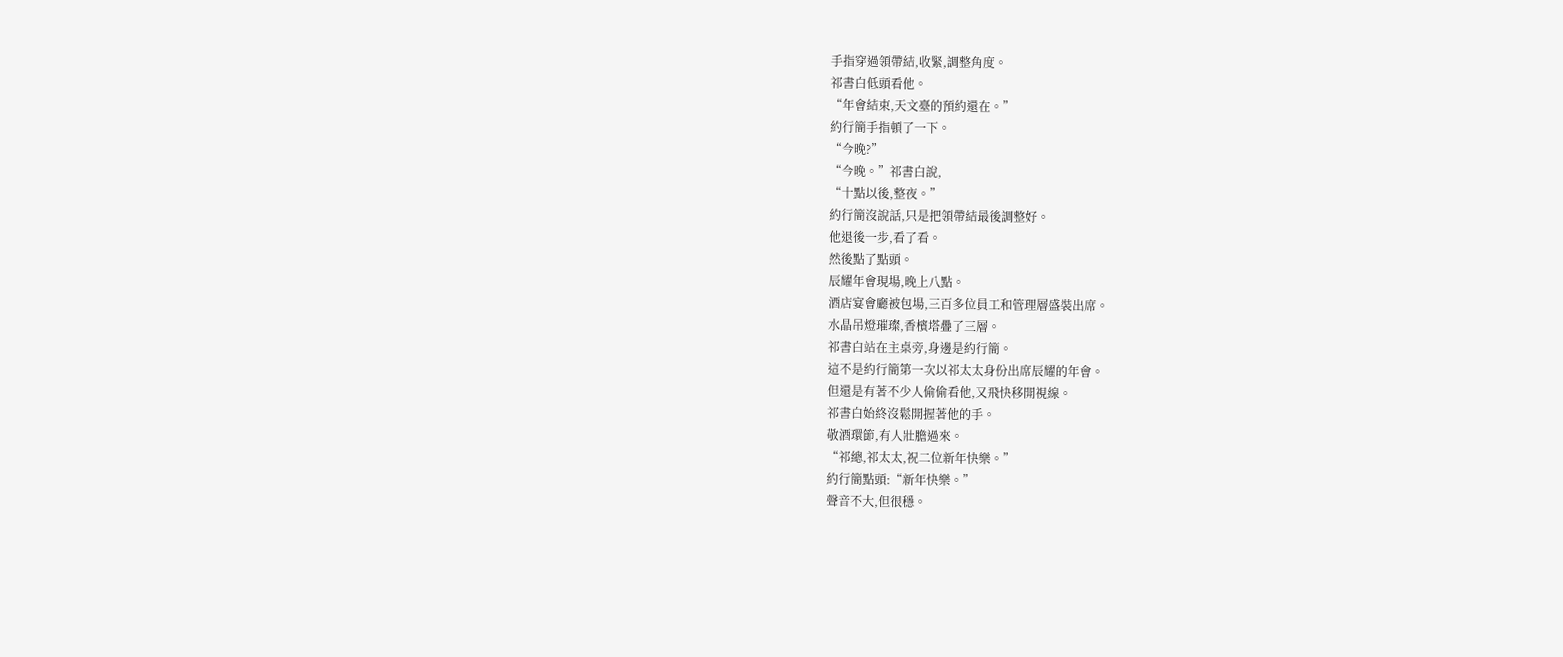手指穿過領帶結,收緊,調整角度。
祁書白低頭看他。
“年會結束,天文臺的預約還在。”
約行簡手指頓了一下。
“今晚?”
“今晚。”祁書白說,
“十點以後,整夜。”
約行簡沒說話,只是把領帶結最後調整好。
他退後一步,看了看。
然後點了點頭。
辰耀年會現場,晚上八點。
酒店宴會廳被包場,三百多位員工和管理層盛裝出席。
水晶吊燈璀璨,香檳塔疊了三層。
祁書白站在主桌旁,身邊是約行簡。
這不是約行簡第一次以祁太太身份出席辰耀的年會。
但還是有著不少人偷偷看他,又飛快移開視線。
祁書白始終沒鬆開握著他的手。
敬酒環節,有人壯膽過來。
“祁總,祁太太,祝二位新年快樂。”
約行簡點頭:“新年快樂。”
聲音不大,但很穩。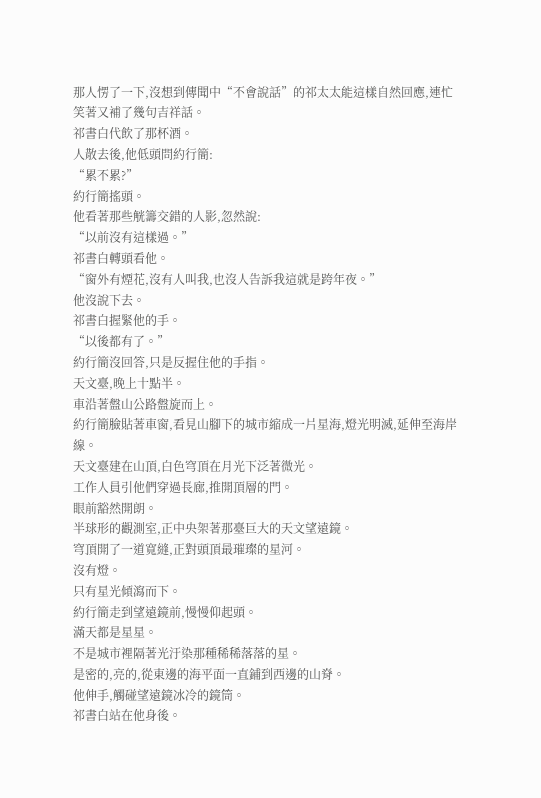那人愣了一下,沒想到傳聞中“不會說話”的祁太太能這樣自然回應,連忙笑著又補了幾句吉祥話。
祁書白代飲了那杯酒。
人散去後,他低頭問約行簡:
“累不累?”
約行簡搖頭。
他看著那些觥籌交錯的人影,忽然說:
“以前沒有這樣過。”
祁書白轉頭看他。
“窗外有煙花,沒有人叫我,也沒人告訴我這就是跨年夜。”
他沒說下去。
祁書白握緊他的手。
“以後都有了。”
約行簡沒回答,只是反握住他的手指。
天文臺,晚上十點半。
車沿著盤山公路盤旋而上。
約行簡臉貼著車窗,看見山腳下的城市縮成一片星海,燈光明滅,延伸至海岸線。
天文臺建在山頂,白色穹頂在月光下泛著微光。
工作人員引他們穿過長廊,推開頂層的門。
眼前豁然開朗。
半球形的觀測室,正中央架著那臺巨大的天文望遠鏡。
穹頂開了一道寬縫,正對頭頂最璀璨的星河。
沒有燈。
只有星光傾瀉而下。
約行簡走到望遠鏡前,慢慢仰起頭。
滿天都是星星。
不是城市裡隔著光汙染那種稀稀落落的星。
是密的,亮的,從東邊的海平面一直鋪到西邊的山脊。
他伸手,觸碰望遠鏡冰冷的鏡筒。
祁書白站在他身後。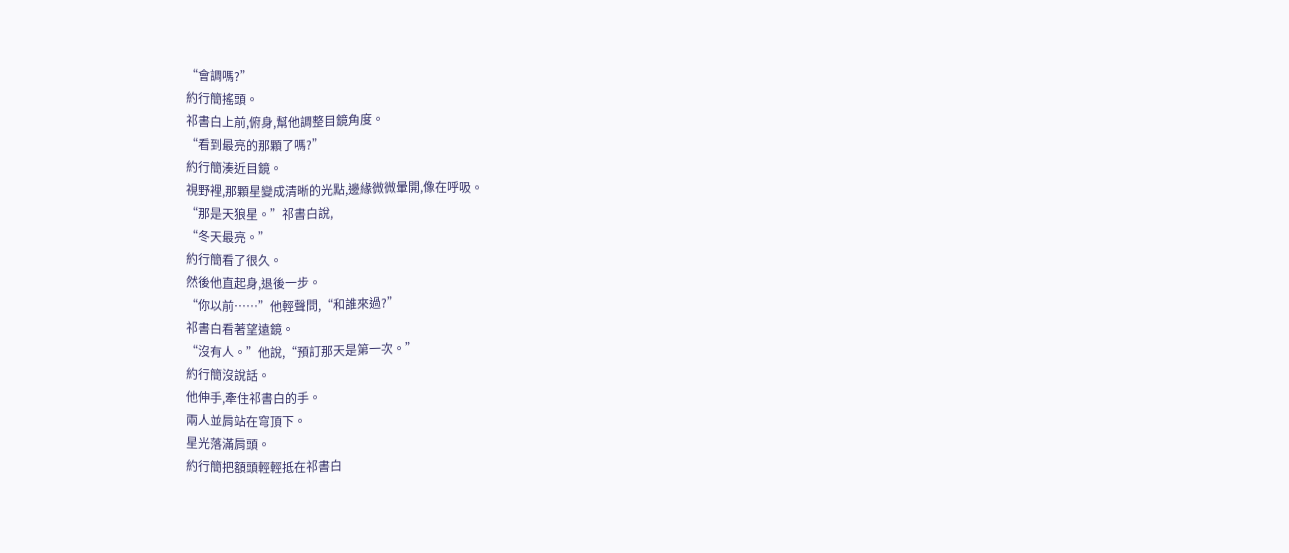“會調嗎?”
約行簡搖頭。
祁書白上前,俯身,幫他調整目鏡角度。
“看到最亮的那顆了嗎?”
約行簡湊近目鏡。
視野裡,那顆星變成清晰的光點,邊緣微微暈開,像在呼吸。
“那是天狼星。”祁書白說,
“冬天最亮。”
約行簡看了很久。
然後他直起身,退後一步。
“你以前……”他輕聲問,“和誰來過?”
祁書白看著望遠鏡。
“沒有人。”他說,“預訂那天是第一次。”
約行簡沒說話。
他伸手,牽住祁書白的手。
兩人並肩站在穹頂下。
星光落滿肩頭。
約行簡把額頭輕輕抵在祁書白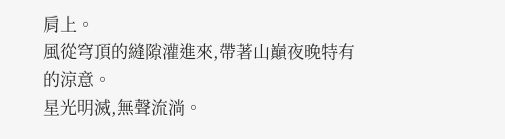肩上。
風從穹頂的縫隙灌進來,帶著山巔夜晚特有的涼意。
星光明滅,無聲流淌。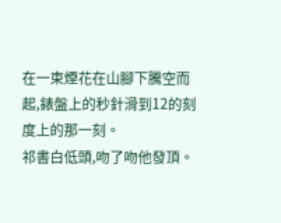在一束煙花在山腳下騰空而起,錶盤上的秒針滑到12的刻度上的那一刻。
祁書白低頭,吻了吻他發頂。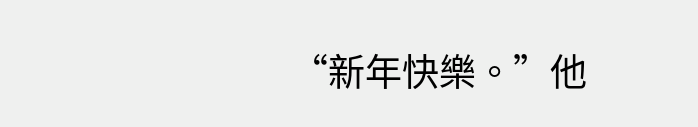“新年快樂。”他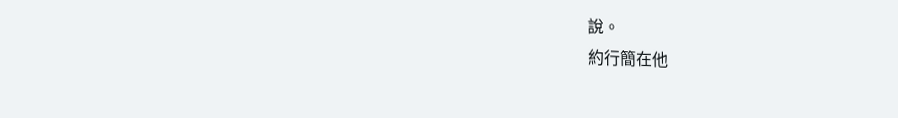說。
約行簡在他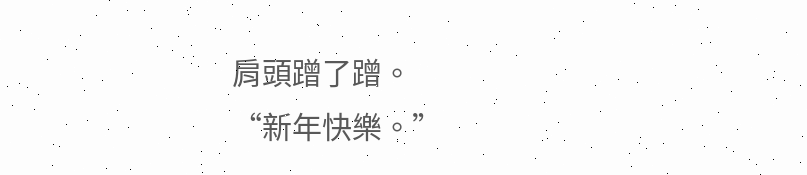肩頭蹭了蹭。
“新年快樂。”